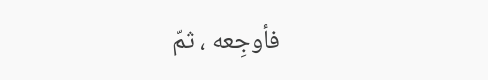فأوجِعه ، ثمّ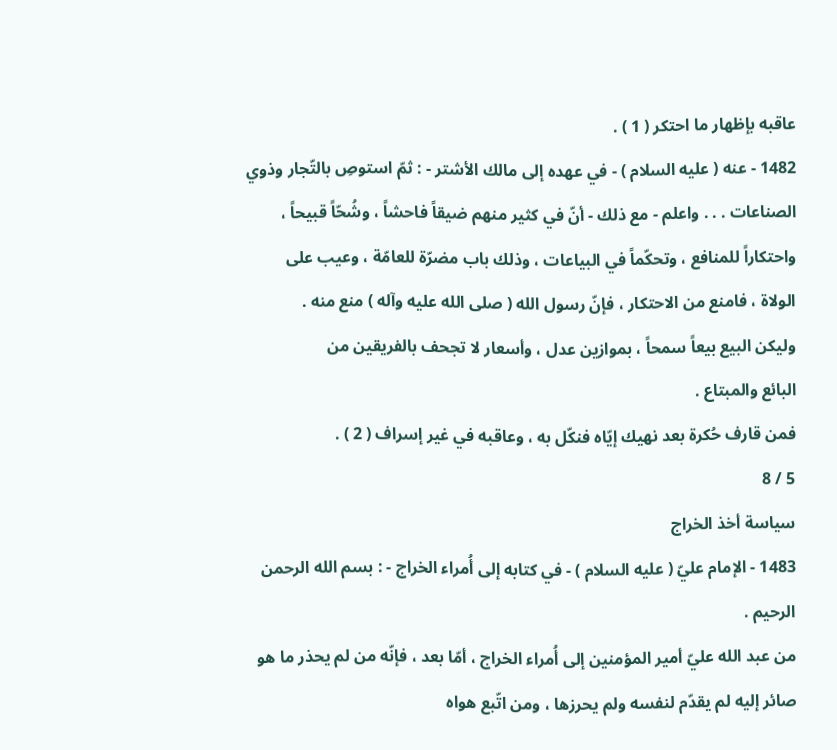عاقبه بإظهار ما احتكر ( 1 ) .
1482 - عنه ( عليه السلام ) - في عهده إلى مالك الأشتر - : ثمّ استوصِ بالتّجار وذوي
الصناعات . . . واعلم - مع ذلك - أنّ في كثير منهم ضيقاً فاحشاً ، وشُحّاً قبيحاً ،
واحتكاراً للمنافع ، وتحكّماً في البياعات ، وذلك باب مضرّة للعامّة ، وعيب على
الولاة ، فامنع من الاحتكار ، فإنّ رسول الله ( صلى الله عليه وآله ) منع منه .
وليكن البيع بيعاً سمحاً ، بموازين عدل ، وأسعار لا تجحف بالفريقين من
البائع والمبتاع .
فمن قارف حُكرة بعد نهيك إيّاه فنكّل به ، وعاقبه في غير إسراف ( 2 ) .
5 / 8
سياسة أخذ الخراج
1483 - الإمام عليّ ( عليه السلام ) - في كتابه إلى أُمراء الخراج - : بسم الله الرحمن الرحيم .
من عبد الله عليّ أمير المؤمنين إلى أُمراء الخراج ، أمّا بعد ، فإنّه من لم يحذر ما هو
صائر إليه لم يقدّم لنفسه ولم يحرزها ، ومن اتّبع هواه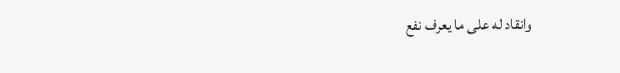وانقاد له على ما يعرف نفع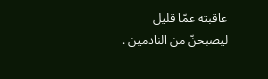عاقبته عمّا قليل ليصبحنّ من النادمين .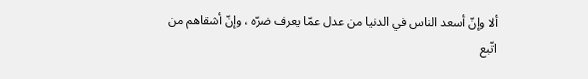ألا وإنّ أسعد الناس في الدنيا من عدل عمّا يعرف ضرّه ، وإنّ أشقاهم من اتّبع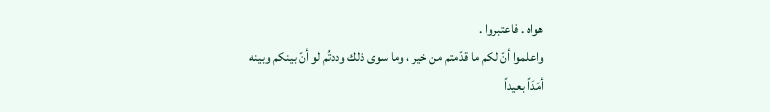هواه . فاعتبروا .
واعلموا أنّ لكم ما قدّمتم من خير ، وما سوى ذلك وددتُم لو أنّ بينكم وبينه
أمَدَاً بعيداً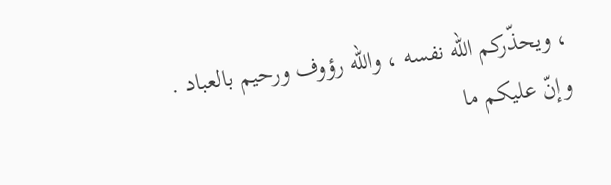، ويحذّركم الله نفسه ، والله رؤوف ورحيم بالعباد . وإنّ عليكم ما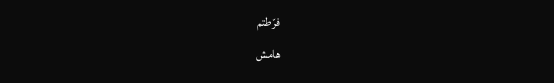فرّطتم
هامش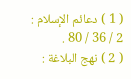( 1 ) دعائم الإسلام : 2 / 36 / 80 .
( 2 ) نهج البلاغة :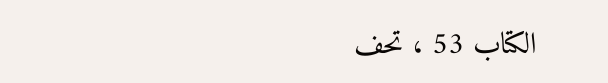الكتاب 53 ، تحف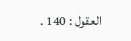العقول : 140 .